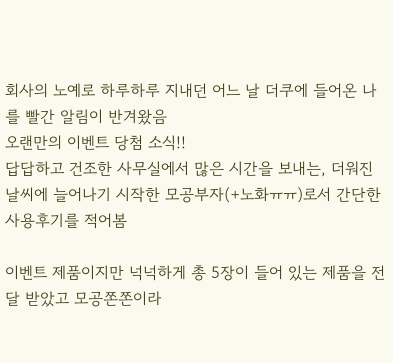회사의 노예로 하루하루 지내던 어느 날 더쿠에 들어온 나를 빨간 알림이 반겨왔음
오랜만의 이벤트 당첨 소식!!
답답하고 건조한 사무실에서 많은 시간을 보내는, 더워진 날씨에 늘어나기 시작한 모공부자(+노화ㅠㅠ)로서 간단한 사용후기를 적어봄

이벤트 제품이지만 넉넉하게 총 5장이 들어 있는 제품을 전달 받았고 모공쫀쫀이라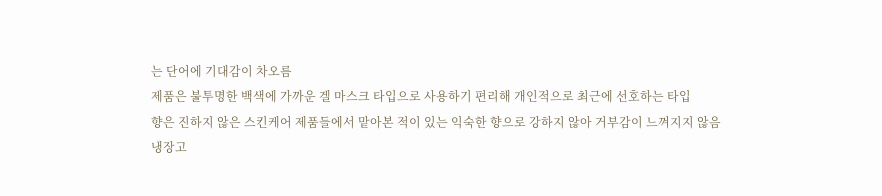는 단어에 기대감이 차오름
제품은 불투명한 백색에 가까운 겔 마스크 타입으로 사용하기 편리해 개인적으로 최근에 선호하는 타입
향은 진하지 않은 스킨케어 제품들에서 맡아본 적이 있는 익숙한 향으로 강하지 않아 거부감이 느껴지지 않음
냉장고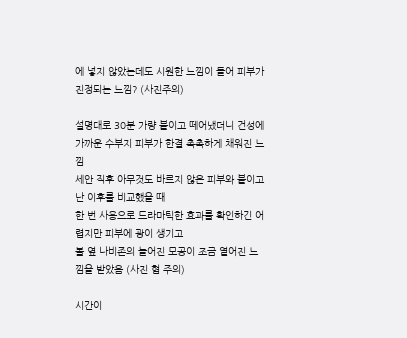에 넣지 않았는데도 시원한 느낌이 들어 피부가 진정되는 느낌? (사진주의)

설명대로 30분 가량 붙이고 떼어냈더니 건성에 가까운 수부지 피부가 한결 촉촉하게 채워진 느낌
세안 직후 아무것도 바르지 않은 피부와 붙이고 난 이후를 비교했을 때
한 번 사용으로 드라마틱한 효과를 확인하긴 어렵지만 피부에 광이 생기고
볼 옆 나비존의 늘어진 모공이 조금 옅어진 느낌을 받았음 (사진 혐 주의)

시간이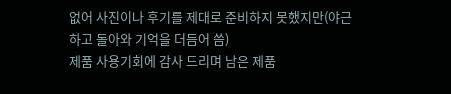없어 사진이나 후기를 제대로 준비하지 못했지만(야근하고 돌아와 기억을 더듬어 씀)
제품 사용기회에 감사 드리며 남은 제품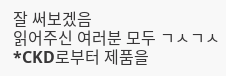잘 써보겠음
읽어주신 여러분 모두 ㄱㅅㄱㅅ
*CKD로부터 제품을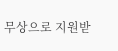무상으로 지원받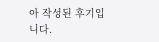아 작성된 후기입니다.